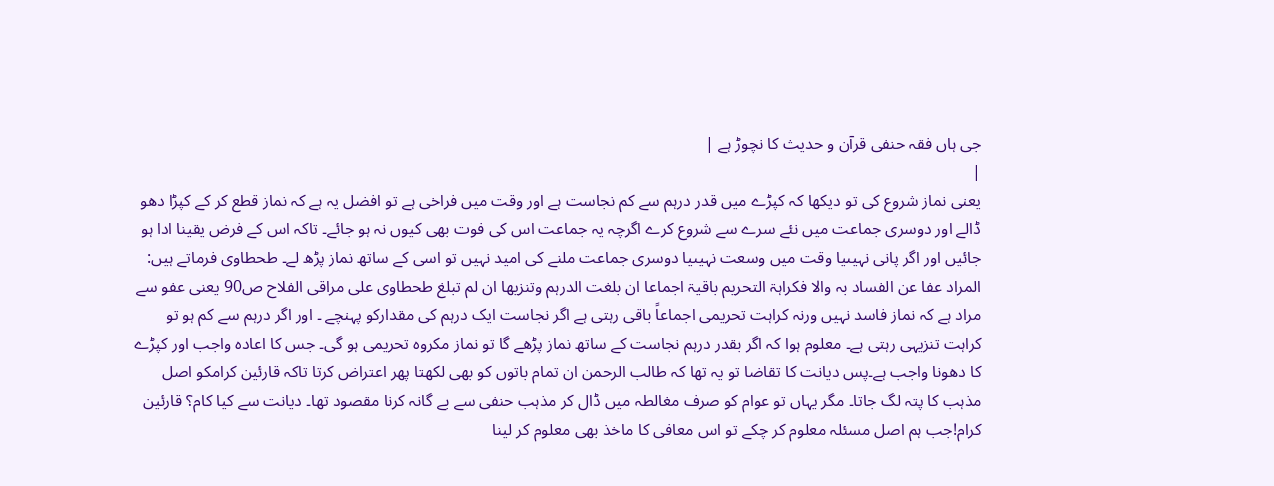جی ہاں فقہ حنفی قرآن و حدیث کا نچوڑ ہے |
|
یعنی نماز شروع کی تو دیکھا کہ کپڑے میں قدر درہم سے کم نجاست ہے اور وقت میں فراخی ہے تو افضل یہ ہے کہ نماز قطع کر کے کپڑا دھو ڈالے اور دوسری جماعت میں نئے سرے سے شروع کرے اگرچہ یہ جماعت اس کی فوت بھی کیوں نہ ہو جائے۔ تاکہ اس کے فرض یقینا ادا ہو جائیں اور اگر پانی نہیںیا وقت میں وسعت نہیںیا دوسری جماعت ملنے کی امید نہیں تو اسی کے ساتھ نماز پڑھ لے۔ طحطاوی فرماتے ہیں: المراد عفا عن الفساد بہ والا فکراہۃ التحریم باقیۃ اجماعا ان بلغت الدرہم وتنزیھا ان لم تبلغ طحطاوی علی مراقی الفلاح ص90 یعنی عفو سے مراد ہے کہ نماز فاسد نہیں ورنہ کراہت تحریمی اجماعاً باقی رہتی ہے اگر نجاست ایک درہم کی مقدارکو پہنچے ۔ اور اگر درہم سے کم ہو تو کراہت تنزیہی رہتی ہے۔ معلوم ہوا کہ اگر بقدر درہم نجاست کے ساتھ نماز پڑھے گا تو نماز مکروہ تحریمی ہو گی۔ جس کا اعادہ واجب اور کپڑے کا دھونا واجب ہے۔پس دیانت کا تقاضا تو یہ تھا کہ طالب الرحمن ان تمام باتوں کو بھی لکھتا پھر اعتراض کرتا تاکہ قارئین کرامکو اصل مذہب کا پتہ لگ جاتا۔ مگر یہاں تو عوام کو صرف مغالطہ میں ڈال کر مذہب حنفی سے بے گانہ کرنا مقصود تھا۔ دیانت سے کیا کام؟ قارئین کرام!جب ہم اصل مسئلہ معلوم کر چکے تو اس معافی کا ماخذ بھی معلوم کر لینا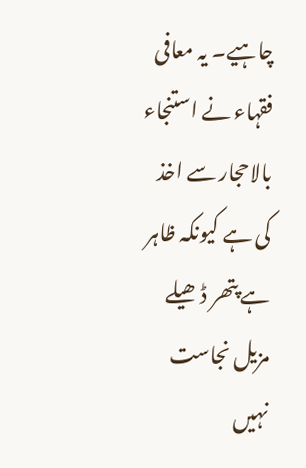چاہیے۔ یہ معافی فقہاء نے استنجاء بالاحجار سے اخذ کی ہے کیونکہ ظاہر ہے پتھر ڈھیلے مزیل نجاست نہیں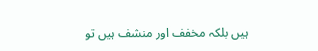ہیں بلکہ مخفف اور منشف ہیں تو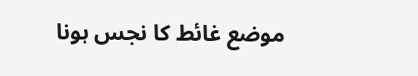موضع غائط کا نجس ہونا